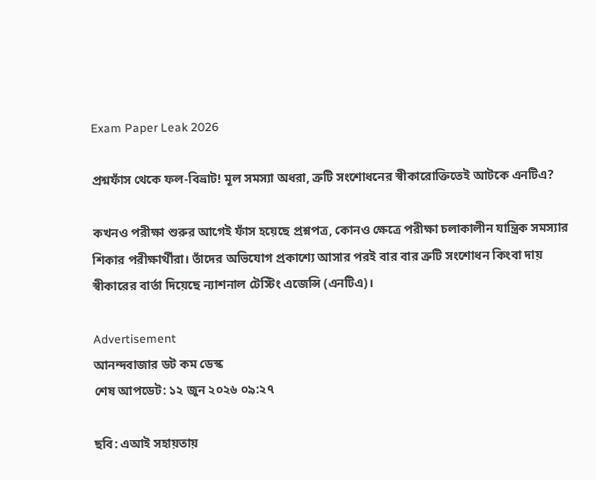Exam Paper Leak 2026

প্রশ্নফাঁস থেকে ফল-বিভ্রাট! মূল সমস্যা অধরা, ত্রুটি সংশোধনের স্বীকারোক্তিতেই আটকে এনটিএ?

কখনও পরীক্ষা শুরুর আগেই ফাঁস হয়েছে প্রশ্নপত্র, কোনও ক্ষেত্রে পরীক্ষা চলাকালীন যান্ত্রিক সমস্যার শিকার পরীক্ষার্থীরা। তাঁদের অভিযোগ প্রকাশ্যে আসার পরই বার বার ত্রুটি সংশোধন কিংবা দায় স্বীকারের বার্তা দিয়েছে ন্যাশনাল টেস্টিং এজেন্সি (এনটিএ)।

Advertisement
আনন্দবাজার ডট কম ডেস্ক
শেষ আপডেট: ১২ জুন ২০২৬ ০৯:২৭

ছবি: এআই সহায়তায়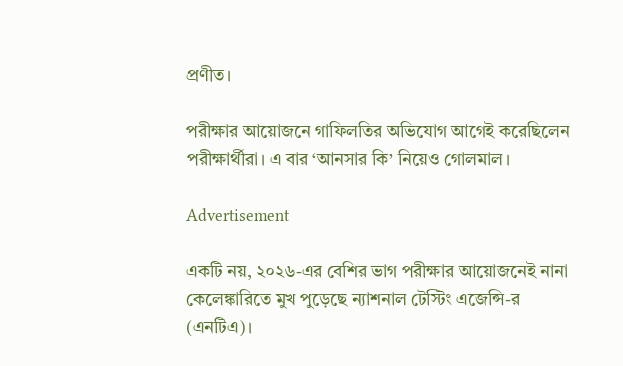প্রণীত।

পরীক্ষার আয়োজনে গাফিলতির অভিযোগ আগেই করেছিলেন পরীক্ষার্থীরা। এ বার ‘আনসার কি’ নিয়েও গোলমাল।

Advertisement

একটি নয়, ২০২৬-এর বেশির ভাগ পরীক্ষার আয়োজনেই নানা কেলেঙ্কারিতে মুখ পুড়েছে ন্যাশনাল টেস্টিং এজেন্সি-র (এনটিএ)।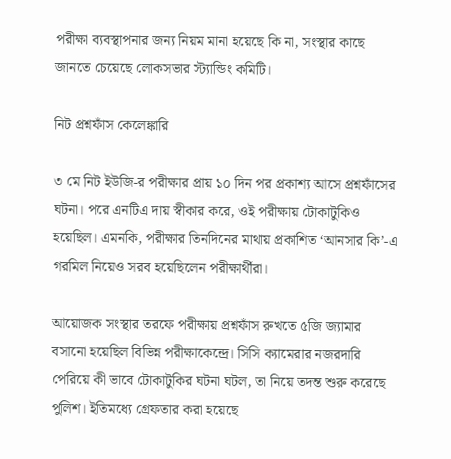পরীক্ষা ব্যবস্থাপনার জন্য নিয়ম মানা হয়েছে কি না, সংস্থার কাছে জানতে চেয়েছে লোকসভার স্ট্যান্ডিং কমিটি।

নিট প্রশ্নফাঁস কেলেঙ্কারি

৩ মে নিট ইউজি-র পরীক্ষার প্রায় ১০ দিন পর প্রকাশ্য আসে প্রশ্নফাঁসের ঘটনা। পরে এনটিএ দায় স্বীকার করে, ওই পরীক্ষায় টোকাটুকিও হয়েছিল। এমনকি, পরীক্ষার তিনদিনের মাথায় প্রকাশিত ‘আনসার কি’-এ গরমিল নিয়েও সরব হয়েছিলেন পরীক্ষার্থীরা।

আয়োজক সংস্থার তরফে পরীক্ষায় প্রশ্নফাঁস রুখতে ৫জি জ্যামার বসানো হয়েছিল বিভিন্ন পরীক্ষাকেন্দ্রে। সিসি ক্যামেরার নজরদারি পেরিয়ে কী ভাবে টোকাটুকির ঘটনা ঘটল, তা নিয়ে তদন্ত শুরু করেছে পুলিশ। ইতিমধ্যে গ্রেফতার করা হয়েছে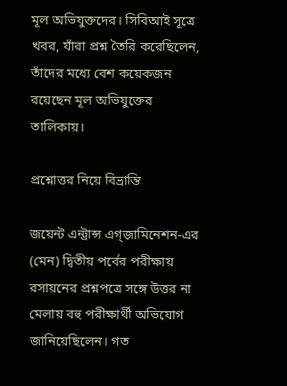মূল অভিযুক্তদের। সিবিআই সূত্রে খবর, যাঁরা প্রশ্ন তৈরি করেছিলেন, তাঁদের মধ্যে বেশ কয়েকজন রয়েছেন মূল অভিযুক্তের তালিকায়।

প্রশ্নোত্তর নিয়ে বিভ্রান্তি

জয়েন্ট এন্ট্রান্স এগ্‌জ়ামিনেশন-এর (মেন) দ্বিতীয় পর্বের পরীক্ষায় রসায়নের প্রশ্নপত্রে সঙ্গে উত্তর না মেলায় বহু পরীক্ষার্থী অভিযোগ জানিয়েছিলেন। গত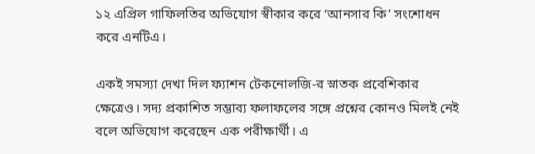১২ এপ্রিল গাফিলতির অভিযোগ স্বীকার করে ‘আনসার কি’ সংশোধন করে এনটিএ।

একই সমস্যা দেখা দিল ফ্যাশন টেকনোলজি-র স্নাতক প্রবেশিকার ক্ষেত্রেও। সদ্য প্রকাশিত সম্ভাব্য ফলাফলের সঙ্গে প্রশ্নের কোনও মিলই নেই বলে অভিযোগ করেছেন এক পরীক্ষার্থী। এ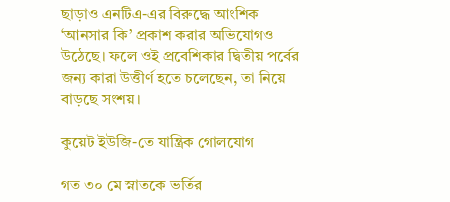ছাড়াও এনটিএ-এর বিরুদ্ধে আংশিক ‘আনসার কি’ প্রকাশ করার অভিযোগও উঠেছে। ফলে ওই প্রবেশিকার দ্বিতীয় পর্বের জন্য কারা উত্তীর্ণ হতে চলেছেন, তা নিয়ে বাড়ছে সংশয়।

কুয়েট ইউজি-তে যান্ত্রিক গোলযোগ

গত ৩০ মে স্নাতকে ভর্তির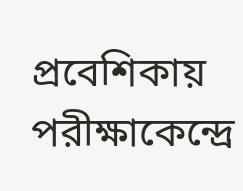প্রবেশিকায় পরীক্ষাকেন্দ্রে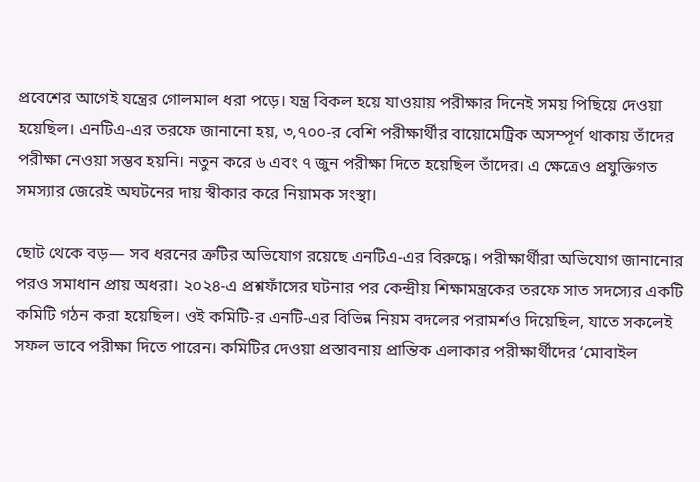প্রবেশের আগেই যন্ত্রের গোলমাল ধরা পড়ে। যন্ত্র বিকল হয়ে যাওয়ায় পরীক্ষার দিনেই সময় পিছিয়ে দেওয়া হয়েছিল। এনটিএ-এর তরফে জানানো হয়, ৩,৭০০-র বেশি পরীক্ষার্থীর বায়োমেট্রিক অসম্পূর্ণ থাকায় তাঁদের পরীক্ষা নেওয়া সম্ভব হয়নি। নতুন করে ৬ এবং ৭ জুন পরীক্ষা দিতে হয়েছিল তাঁদের। এ ক্ষেত্রেও প্রযুক্তিগত সমস্যার জেরেই অঘটনের দায় স্বীকার করে নিয়ামক সংস্থা।

ছোট থেকে বড়— সব ধরনের ত্রুটির অভিযোগ রয়েছে এনটিএ-এর বিরুদ্ধে। পরীক্ষার্থীরা অভিযোগ জানানোর পরও সমাধান প্রায় অধরা। ২০২৪-এ প্রশ্নফাঁসের ঘটনার পর কেন্দ্রীয় শিক্ষামন্ত্রকের তরফে সাত সদস্যের একটি কমিটি গঠন করা হয়েছিল। ওই কমিটি-র এনটি-এর বিভিন্ন নিয়ম বদলের পরামর্শও দিয়েছিল, যাতে সকলেই সফল ভাবে পরীক্ষা দিতে পারেন। কমিটির দেওয়া প্রস্তাবনায় প্রান্তিক এলাকার পরীক্ষার্থীদের ‘মোবাইল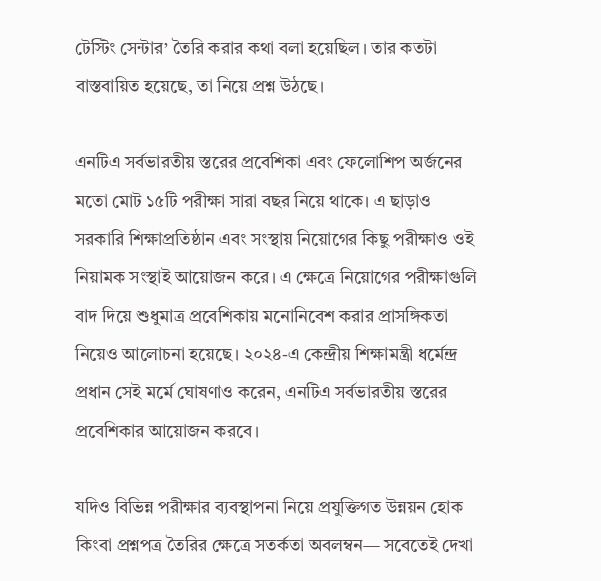টেস্টিং সেন্টার’ তৈরি করার কথা বলা হয়েছিল। তার কতটা বাস্তবায়িত হয়েছে, তা নিয়ে প্রশ্ন উঠছে।

এনটিএ সর্বভারতীয় স্তরের প্রবেশিকা এবং ফেলোশিপ অর্জনের মতো মোট ১৫টি পরীক্ষা সারা বছর নিয়ে থাকে। এ ছাড়াও সরকারি শিক্ষাপ্রতিষ্ঠান এবং সংস্থায় নিয়োগের কিছু পরীক্ষাও ওই নিয়ামক সংস্থাই আয়োজন করে। এ ক্ষেত্রে নিয়োগের পরীক্ষাগুলি বাদ দিয়ে শুধুমাত্র প্রবেশিকায় মনোনিবেশ করার প্রাসঙ্গিকতা নিয়েও আলোচনা হয়েছে। ২০২৪-এ কেন্দ্রীয় শিক্ষামন্ত্রী ধর্মেন্দ্র প্রধান সেই মর্মে ঘোষণাও করেন, এনটিএ সর্বভারতীয় স্তরের প্রবেশিকার আয়োজন করবে।

যদিও বিভিন্ন পরীক্ষার ব্যবস্থাপনা নিয়ে প্রযুক্তিগত উন্নয়ন হোক কিংবা প্রশ্নপত্র তৈরির ক্ষেত্রে সতর্কতা অবলম্বন— সবেতেই দেখা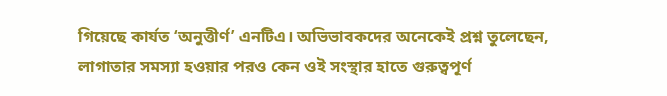গিয়েছে কার্যত ‘অনুত্তীর্ণ’ এনটিএ। অভিভাবকদের অনেকেই প্রশ্ন তুলেছেন, লাগাতার সমস্যা হওয়ার পরও কেন ওই সংস্থার হাতে গুরুত্বপূর্ণ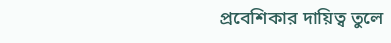প্রবেশিকার দায়িত্ব তুলে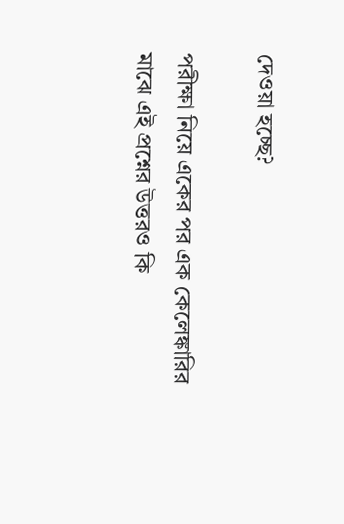দেওয়া হচ্ছে?

পরীক্ষা নিয়ে একের পর এক কেলেঙ্কারির মাঝে এই প্রশ্নের উত্তরও কি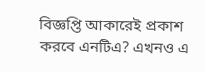বিজ্ঞপ্তি আকারেই প্রকাশ করবে এনটিএ? এখনও এ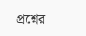প্রশ্নের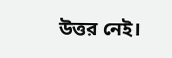উত্তর নেই।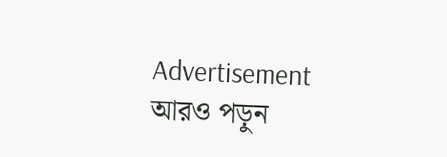Advertisement
আরও পড়ুন